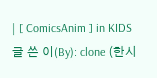| [ ComicsAnim ] in KIDS 글 쓴 이(By): clone (한시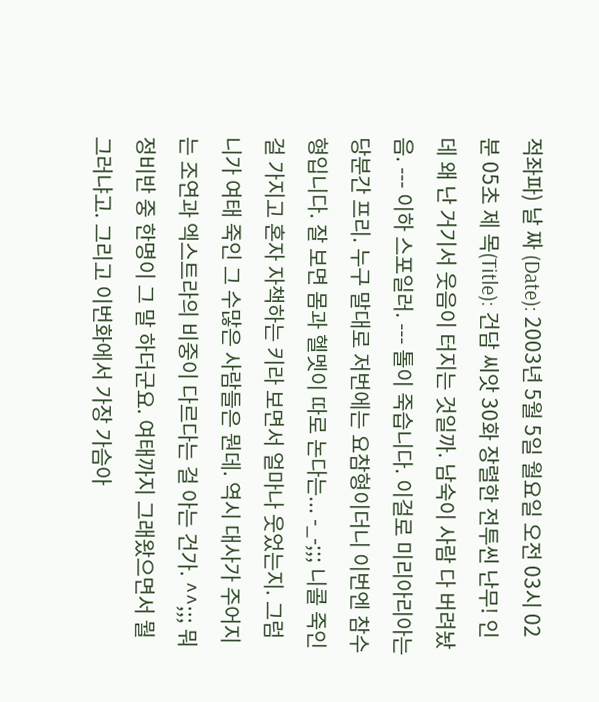적좌파) 날 짜 (Date): 2003년 5월 5일 월요일 오전 03시 02분 05초 제 목(Title): 건담 씨앗 30화 장렬한 전투씬 난무! 인데 왜 난 거기서 웃음이 터지는 것일까. 남숙이 사람 다 버려놨음. --- 이하 스포일러. --- 톨이 죽습니다. 이걸로 미리아리아는 당분간 프리. 누구 말대로 저번에는 요참형이더니 이번엔 참수형입니다. 잘 보면 몸과 헬멧이 따로 논다는... -_-;;; 니콜 죽인 걸 가지고 혼자 자책하는 키라 보면서 얼마나 웃었는지. 그럼 니가 여태 죽인 그 수많은 사람들은 뭔데. 역시 대사가 주어지는 조연과 엑스트라의 비중이 다르다는 걸 아는 건가. ^^;;; 뭐 정비반 중 한명이 그 말 하더군요. 여태까지 그래왔으면서 뭘 그러냐고. 그리고 이번화에서 가장 가슴아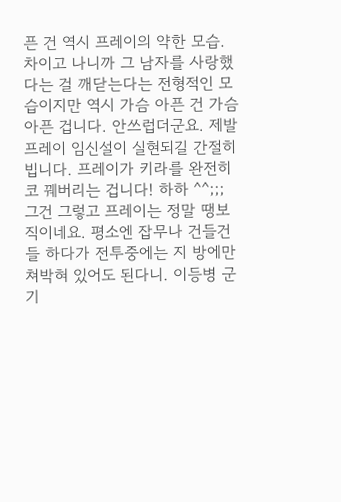픈 건 역시 프레이의 약한 모습. 차이고 나니까 그 남자를 사랑했다는 걸 깨닫는다는 전형적인 모습이지만 역시 가슴 아픈 건 가슴 아픈 겁니다. 안쓰럽더군요. 제발 프레이 임신설이 실현되길 간절히 빕니다. 프레이가 키라를 완전히 코 꿰버리는 겁니다! 하하 ^^;;; 그건 그렇고 프레이는 정말 땡보직이네요. 평소엔 잡무나 건들건들 하다가 전투중에는 지 방에만 쳐박혀 있어도 된다니. 이등병 군기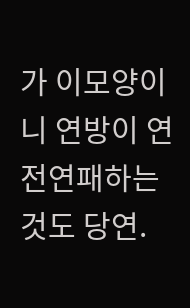가 이모양이니 연방이 연전연패하는 것도 당연.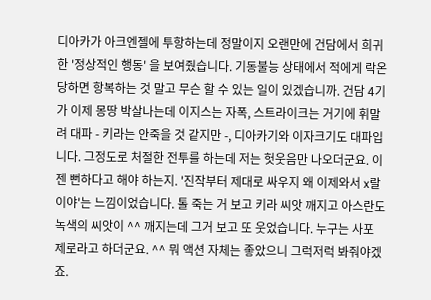디아카가 아크엔젤에 투항하는데 정말이지 오랜만에 건담에서 희귀한 '정상적인 행동' 을 보여줬습니다. 기동불능 상태에서 적에게 락온 당하면 항복하는 것 말고 무슨 할 수 있는 일이 있겠습니까. 건담 4기가 이제 몽땅 박살나는데 이지스는 자폭, 스트라이크는 거기에 휘말려 대파 - 키라는 안죽을 것 같지만 -, 디아카기와 이자크기도 대파입니다. 그정도로 처절한 전투를 하는데 저는 헛웃음만 나오더군요. 이젠 뻔하다고 해야 하는지. '진작부터 제대로 싸우지 왜 이제와서 x랄이야'는 느낌이었습니다. 톨 죽는 거 보고 키라 씨앗 깨지고 아스란도 녹색의 씨앗이 ^^ 깨지는데 그거 보고 또 웃었습니다. 누구는 사포 제로라고 하더군요. ^^ 뭐 액션 자체는 좋았으니 그럭저럭 봐줘야겠죠.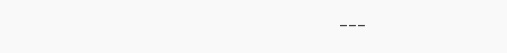---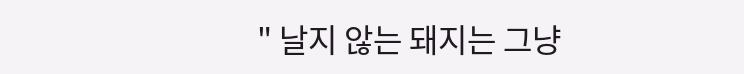" 날지 않는 돼지는 그냥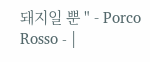돼지일 뿐 " - Porco Rosso - |